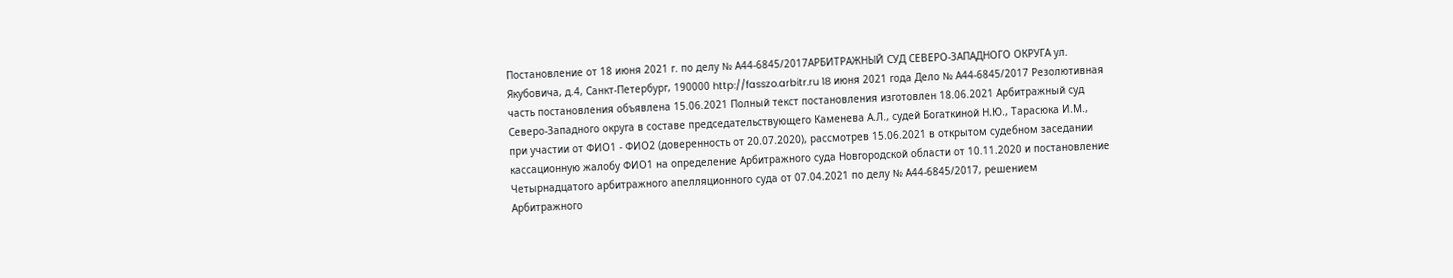Постановление от 18 июня 2021 г. по делу № А44-6845/2017АРБИТРАЖНЫЙ СУД СЕВЕРО-ЗАПАДНОГО ОКРУГА ул. Якубовича, д.4, Санкт-Петербург, 190000 http://fasszo.arbitr.ru 18 июня 2021 года Дело № А44-6845/2017 Резолютивная часть постановления объявлена 15.06.2021 Полный текст постановления изготовлен 18.06.2021 Арбитражный суд Северо-Западного округа в составе председательствующего Каменева А.Л., судей Богаткиной Н.Ю., Тарасюка И.М., при участии от ФИО1 - ФИО2 (доверенность от 20.07.2020), рассмотрев 15.06.2021 в открытом судебном заседании кассационную жалобу ФИО1 на определение Арбитражного суда Новгородской области от 10.11.2020 и постановление Четырнадцатого арбитражного апелляционного суда от 07.04.2021 по делу № А44-6845/2017, решением Арбитражного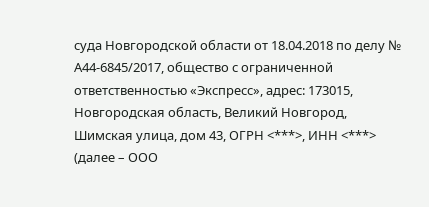суда Новгородской области от 18.04.2018 по делу № А44-6845/2017, общество с ограниченной ответственностью «Экспресс», адрес: 173015, Новгородская область, Великий Новгород, Шимская улица, дом 43, ОГРН <***>, ИНН <***> (далее – ООО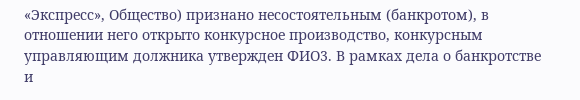«Экспресс», Общество) признано несостоятельным (банкротом), в отношении него открыто конкурсное производство, конкурсным управляющим должника утвержден ФИО3. В рамках дела о банкротстве и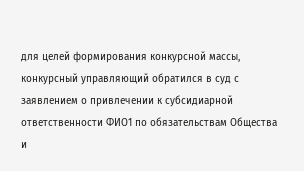для целей формирования конкурсной массы, конкурсный управляющий обратился в суд с заявлением о привлечении к субсидиарной ответственности ФИО1 по обязательствам Общества и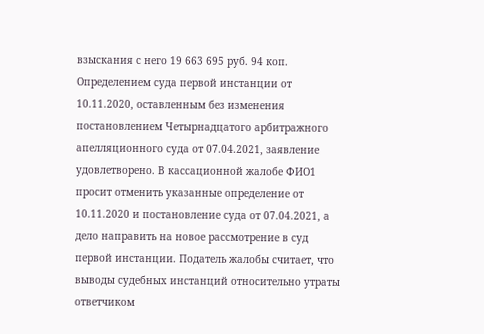взыскания с него 19 663 695 руб. 94 коп. Определением суда первой инстанции от 10.11.2020, оставленным без изменения постановлением Четырнадцатого арбитражного апелляционного суда от 07.04.2021, заявление удовлетворено. В кассационной жалобе ФИО1 просит отменить указанные определение от 10.11.2020 и постановление суда от 07.04.2021, а дело направить на новое рассмотрение в суд первой инстанции. Податель жалобы считает, что выводы судебных инстанций относительно утраты ответчиком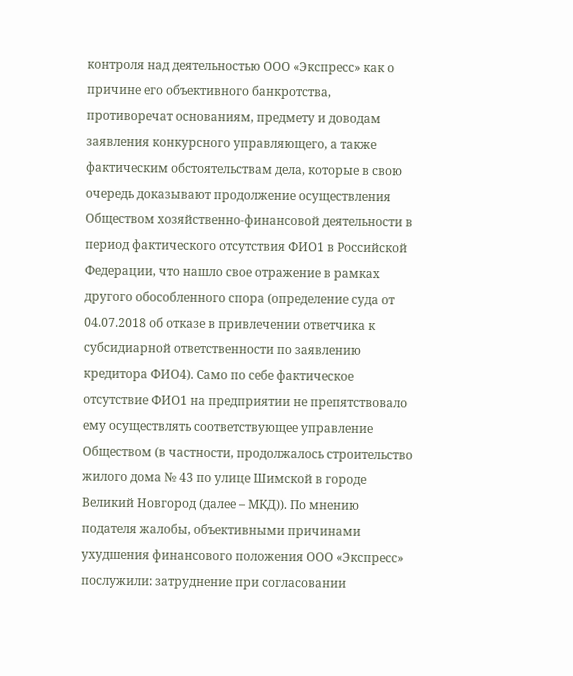контроля над деятельностью ООО «Экспресс» как о причине его объективного банкротства, противоречат основаниям, предмету и доводам заявления конкурсного управляющего, а также фактическим обстоятельствам дела, которые в свою очередь доказывают продолжение осуществления Обществом хозяйственно-финансовой деятельности в период фактического отсутствия ФИО1 в Российской Федерации, что нашло свое отражение в рамках другого обособленного спора (определение суда от 04.07.2018 об отказе в привлечении ответчика к субсидиарной ответственности по заявлению кредитора ФИО4). Само по себе фактическое отсутствие ФИО1 на предприятии не препятствовало ему осуществлять соответствующее управление Обществом (в частности, продолжалось строительство жилого дома № 43 по улице Шимской в городе Великий Новгород (далее – МКД)). По мнению подателя жалобы, объективными причинами ухудшения финансового положения ООО «Экспресс» послужили: затруднение при согласовании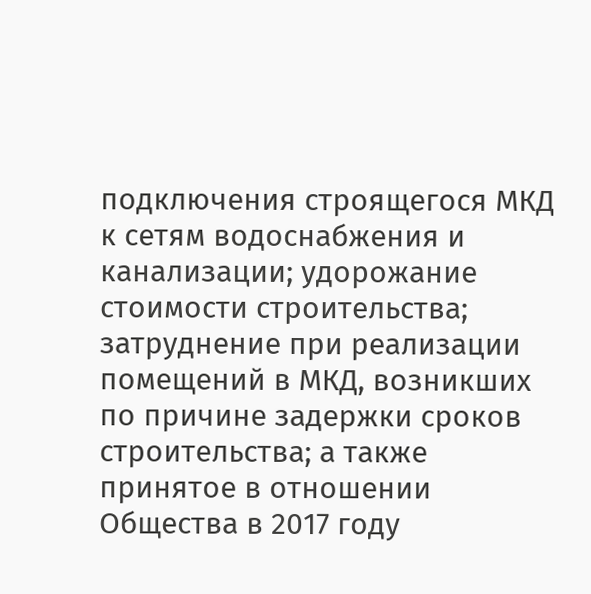подключения строящегося МКД к сетям водоснабжения и канализации; удорожание стоимости строительства; затруднение при реализации помещений в МКД, возникших по причине задержки сроков строительства; а также принятое в отношении Общества в 2017 году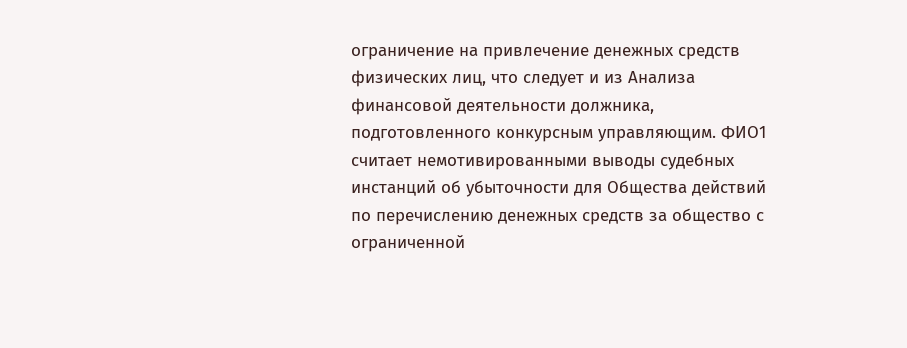ограничение на привлечение денежных средств физических лиц, что следует и из Анализа финансовой деятельности должника, подготовленного конкурсным управляющим. ФИО1 считает немотивированными выводы судебных инстанций об убыточности для Общества действий по перечислению денежных средств за общество с ограниченной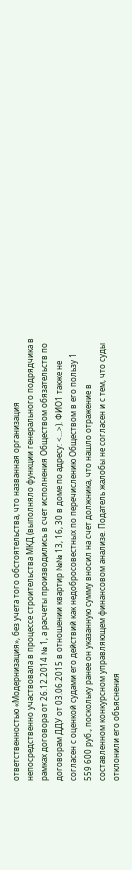ответственностью «Модернизация», без учета того обстоятельства, что названная организация непосредственно участвовала в процессе строительства МКД (выполняло функции генерального подрядчика в рамках договора от 26.12.2014 № 1, а расчеты производились в счет исполнения Обществом обязательств по договорам ДДУ от 03.06.2015 в отношении квартир №№ 13, 16, 30 в доме по адресу: <...>). ФИО1 также не согласен с оценкой судами его действий как недобросовестных по перечислению Обществом в его пользу 1 559 600 руб., поскольку ранее он указанную сумму вносил на счет должника, что нашло отражение в составленном конкурсном управляющем финансовом анализе. Податель жалобы не согласен и с тем, что суды отклонили его объяснения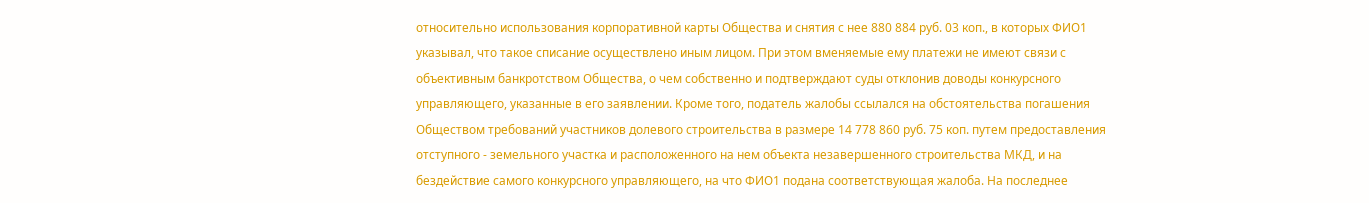относительно использования корпоративной карты Общества и снятия с нее 880 884 руб. 03 коп., в которых ФИО1 указывал, что такое списание осуществлено иным лицом. При этом вменяемые ему платежи не имеют связи с объективным банкротством Общества, о чем собственно и подтверждают суды отклонив доводы конкурсного управляющего, указанные в его заявлении. Кроме того, податель жалобы ссылался на обстоятельства погашения Обществом требований участников долевого строительства в размере 14 778 860 руб. 75 коп. путем предоставления отступного - земельного участка и расположенного на нем объекта незавершенного строительства МКД, и на бездействие самого конкурсного управляющего, на что ФИО1 подана соответствующая жалоба. На последнее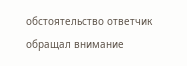обстоятельство ответчик обращал внимание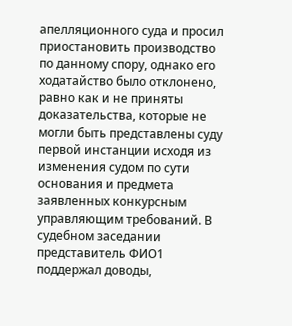апелляционного суда и просил приостановить производство по данному спору, однако его ходатайство было отклонено, равно как и не приняты доказательства, которые не могли быть представлены суду первой инстанции исходя из изменения судом по сути основания и предмета заявленных конкурсным управляющим требований. В судебном заседании представитель ФИО1 поддержал доводы,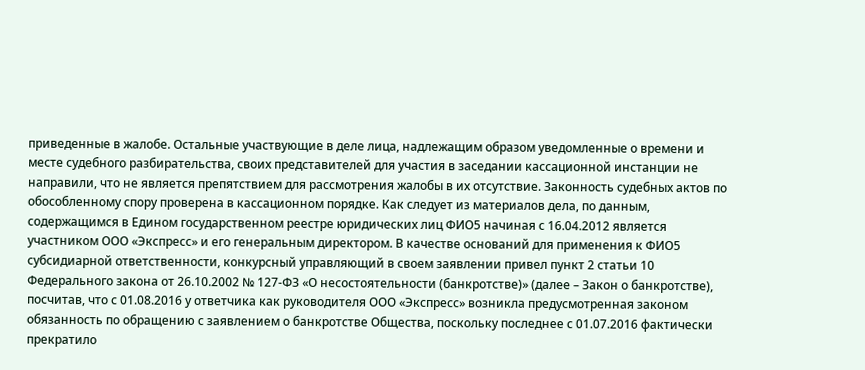приведенные в жалобе. Остальные участвующие в деле лица, надлежащим образом уведомленные о времени и месте судебного разбирательства, своих представителей для участия в заседании кассационной инстанции не направили, что не является препятствием для рассмотрения жалобы в их отсутствие. Законность судебных актов по обособленному спору проверена в кассационном порядке. Как следует из материалов дела, по данным, содержащимся в Едином государственном реестре юридических лиц ФИО5 начиная с 16.04.2012 является участником ООО «Экспресс» и его генеральным директором. В качестве оснований для применения к ФИО5 субсидиарной ответственности, конкурсный управляющий в своем заявлении привел пункт 2 статьи 10 Федерального закона от 26.10.2002 № 127-ФЗ «О несостоятельности (банкротстве)» (далее – Закон о банкротстве), посчитав, что с 01.08.2016 у ответчика как руководителя ООО «Экспресс» возникла предусмотренная законом обязанность по обращению с заявлением о банкротстве Общества, поскольку последнее с 01.07.2016 фактически прекратило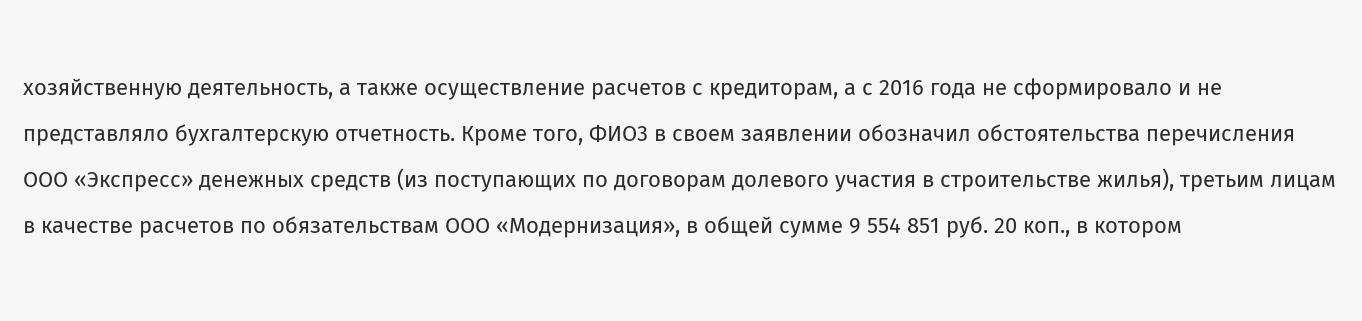хозяйственную деятельность, а также осуществление расчетов с кредиторам, а с 2016 года не сформировало и не представляло бухгалтерскую отчетность. Кроме того, ФИО3 в своем заявлении обозначил обстоятельства перечисления ООО «Экспресс» денежных средств (из поступающих по договорам долевого участия в строительстве жилья), третьим лицам в качестве расчетов по обязательствам ООО «Модернизация», в общей сумме 9 554 851 руб. 20 коп., в котором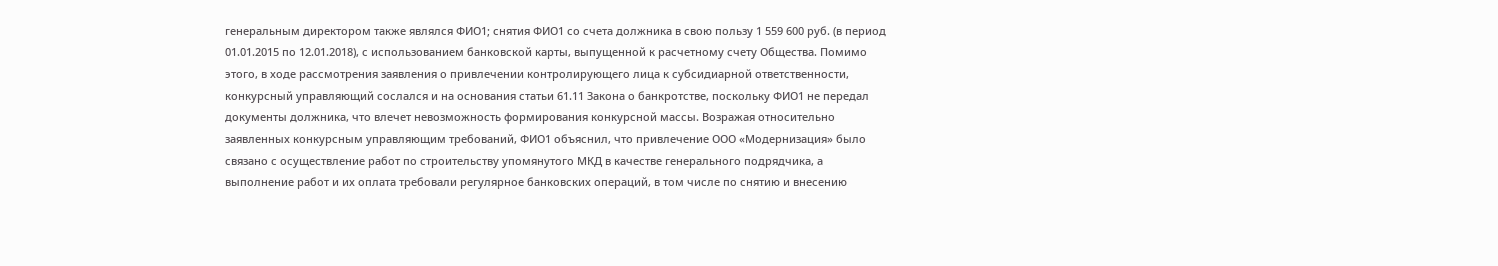генеральным директором также являлся ФИО1; снятия ФИО1 со счета должника в свою пользу 1 559 600 руб. (в период 01.01.2015 по 12.01.2018), с использованием банковской карты, выпущенной к расчетному счету Общества. Помимо этого, в ходе рассмотрения заявления о привлечении контролирующего лица к субсидиарной ответственности, конкурсный управляющий сослался и на основания статьи 61.11 Закона о банкротстве, поскольку ФИО1 не передал документы должника, что влечет невозможность формирования конкурсной массы. Возражая относительно заявленных конкурсным управляющим требований, ФИО1 объяснил, что привлечение ООО «Модернизация» было связано с осуществление работ по строительству упомянутого МКД в качестве генерального подрядчика, а выполнение работ и их оплата требовали регулярное банковских операций, в том числе по снятию и внесению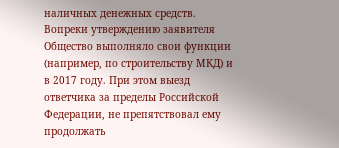наличных денежных средств. Вопреки утверждению заявителя Общество выполняло свои функции (например, по строительству МКД) и в 2017 году. При этом выезд ответчика за пределы Российской Федерации, не препятствовал ему продолжать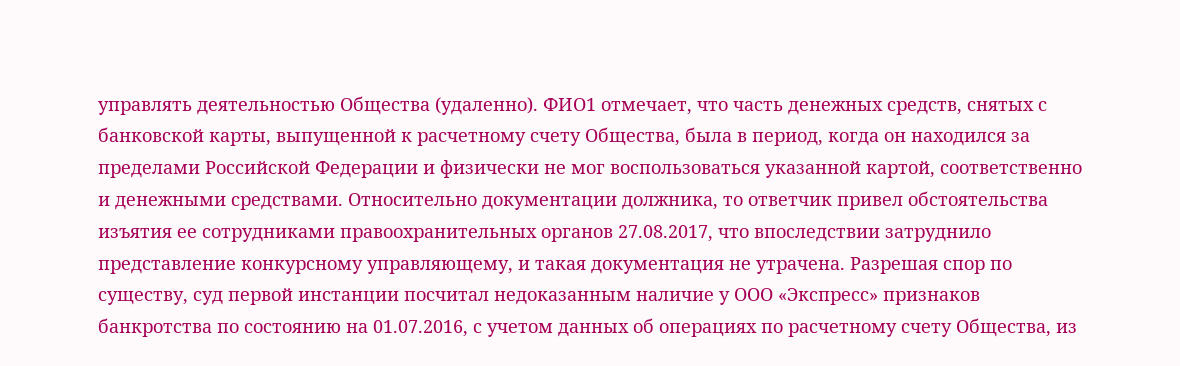управлять деятельностью Общества (удаленно). ФИО1 отмечает, что часть денежных средств, снятых с банковской карты, выпущенной к расчетному счету Общества, была в период, когда он находился за пределами Российской Федерации и физически не мог воспользоваться указанной картой, соответственно и денежными средствами. Относительно документации должника, то ответчик привел обстоятельства изъятия ее сотрудниками правоохранительных органов 27.08.2017, что впоследствии затруднило представление конкурсному управляющему, и такая документация не утрачена. Разрешая спор по существу, суд первой инстанции посчитал недоказанным наличие у ООО «Экспресс» признаков банкротства по состоянию на 01.07.2016, с учетом данных об операциях по расчетному счету Общества, из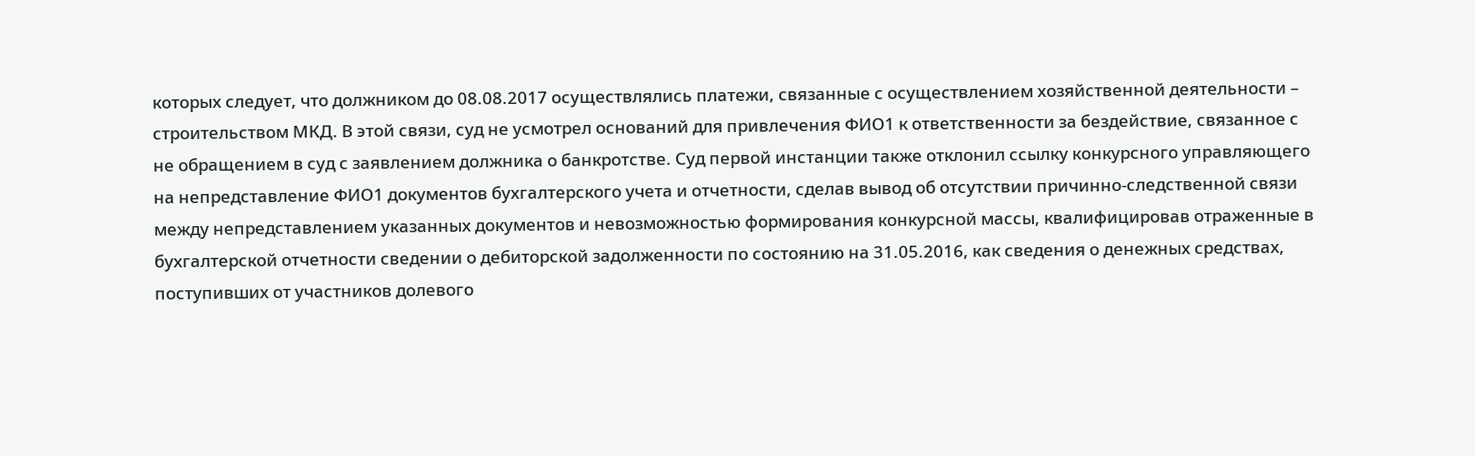которых следует, что должником до 08.08.2017 осуществлялись платежи, связанные с осуществлением хозяйственной деятельности – строительством МКД. В этой связи, суд не усмотрел оснований для привлечения ФИО1 к ответственности за бездействие, связанное с не обращением в суд с заявлением должника о банкротстве. Суд первой инстанции также отклонил ссылку конкурсного управляющего на непредставление ФИО1 документов бухгалтерского учета и отчетности, сделав вывод об отсутствии причинно-следственной связи между непредставлением указанных документов и невозможностью формирования конкурсной массы, квалифицировав отраженные в бухгалтерской отчетности сведении о дебиторской задолженности по состоянию на 31.05.2016, как сведения о денежных средствах, поступивших от участников долевого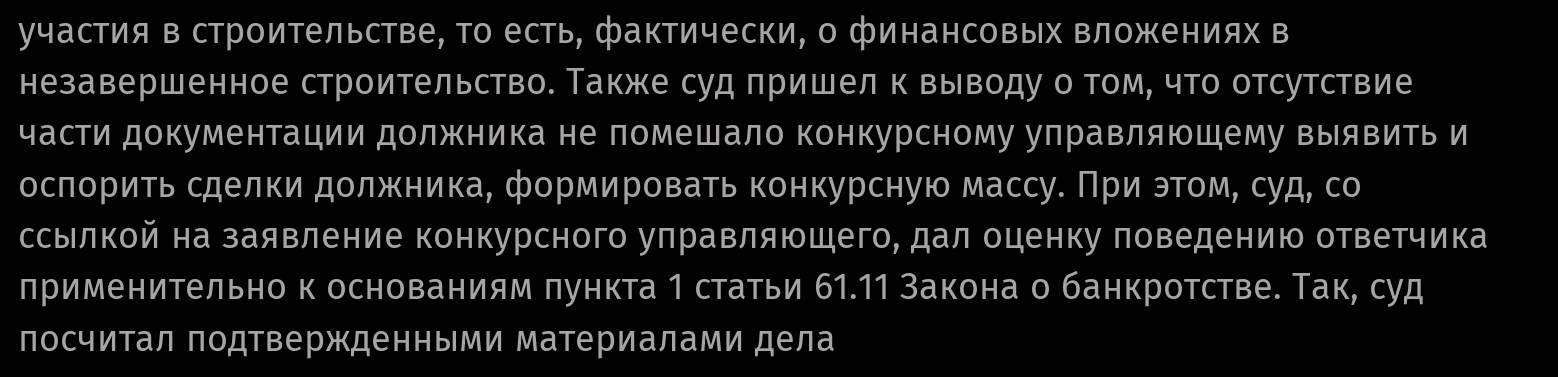участия в строительстве, то есть, фактически, о финансовых вложениях в незавершенное строительство. Также суд пришел к выводу о том, что отсутствие части документации должника не помешало конкурсному управляющему выявить и оспорить сделки должника, формировать конкурсную массу. При этом, суд, со ссылкой на заявление конкурсного управляющего, дал оценку поведению ответчика применительно к основаниям пункта 1 статьи 61.11 Закона о банкротстве. Так, суд посчитал подтвержденными материалами дела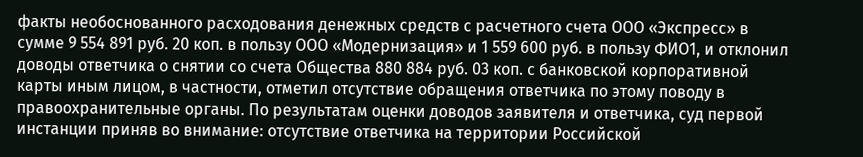факты необоснованного расходования денежных средств с расчетного счета ООО «Экспресс» в сумме 9 554 891 руб. 20 коп. в пользу ООО «Модернизация» и 1 559 600 руб. в пользу ФИО1, и отклонил доводы ответчика о снятии со счета Общества 880 884 руб. 03 коп. с банковской корпоративной карты иным лицом, в частности, отметил отсутствие обращения ответчика по этому поводу в правоохранительные органы. По результатам оценки доводов заявителя и ответчика, суд первой инстанции приняв во внимание: отсутствие ответчика на территории Российской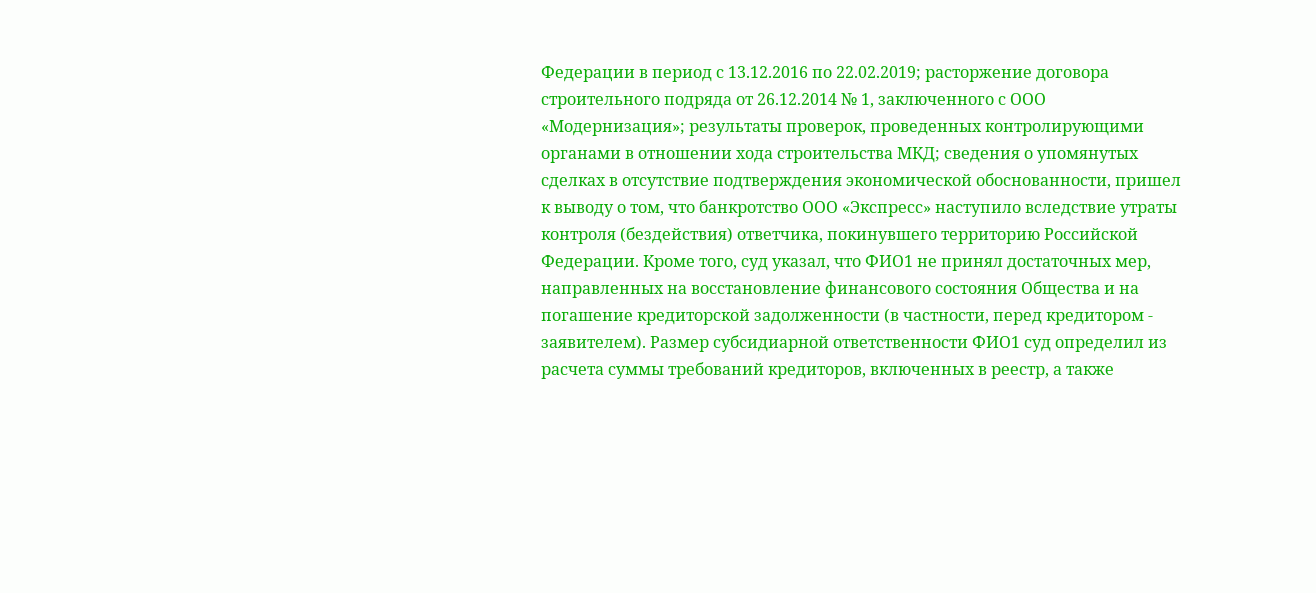Федерации в период с 13.12.2016 по 22.02.2019; расторжение договора строительного подряда от 26.12.2014 № 1, заключенного с ООО «Модернизация»; результаты проверок, проведенных контролирующими органами в отношении хода строительства МКД; сведения о упомянутых сделках в отсутствие подтверждения экономической обоснованности, пришел к выводу о том, что банкротство ООО «Экспресс» наступило вследствие утраты контроля (бездействия) ответчика, покинувшего территорию Российской Федерации. Кроме того, суд указал, что ФИО1 не принял достаточных мер, направленных на восстановление финансового состояния Общества и на погашение кредиторской задолженности (в частности, перед кредитором - заявителем). Размер субсидиарной ответственности ФИО1 суд определил из расчета суммы требований кредиторов, включенных в реестр, а также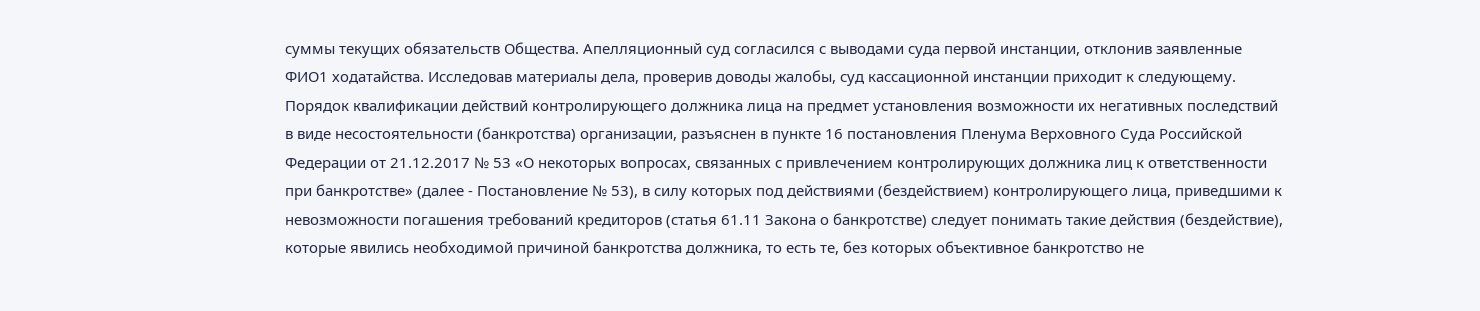суммы текущих обязательств Общества. Апелляционный суд согласился с выводами суда первой инстанции, отклонив заявленные ФИО1 ходатайства. Исследовав материалы дела, проверив доводы жалобы, суд кассационной инстанции приходит к следующему. Порядок квалификации действий контролирующего должника лица на предмет установления возможности их негативных последствий в виде несостоятельности (банкротства) организации, разъяснен в пункте 16 постановления Пленума Верховного Суда Российской Федерации от 21.12.2017 № 53 «О некоторых вопросах, связанных с привлечением контролирующих должника лиц к ответственности при банкротстве» (далее - Постановление № 53), в силу которых под действиями (бездействием) контролирующего лица, приведшими к невозможности погашения требований кредиторов (статья 61.11 Закона о банкротстве) следует понимать такие действия (бездействие), которые явились необходимой причиной банкротства должника, то есть те, без которых объективное банкротство не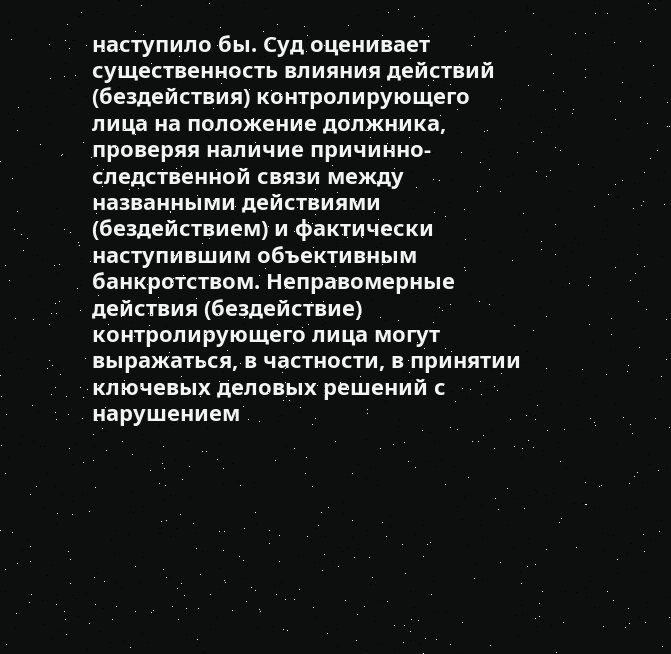наступило бы. Суд оценивает существенность влияния действий (бездействия) контролирующего лица на положение должника, проверяя наличие причинно-следственной связи между названными действиями (бездействием) и фактически наступившим объективным банкротством. Неправомерные действия (бездействие) контролирующего лица могут выражаться, в частности, в принятии ключевых деловых решений с нарушением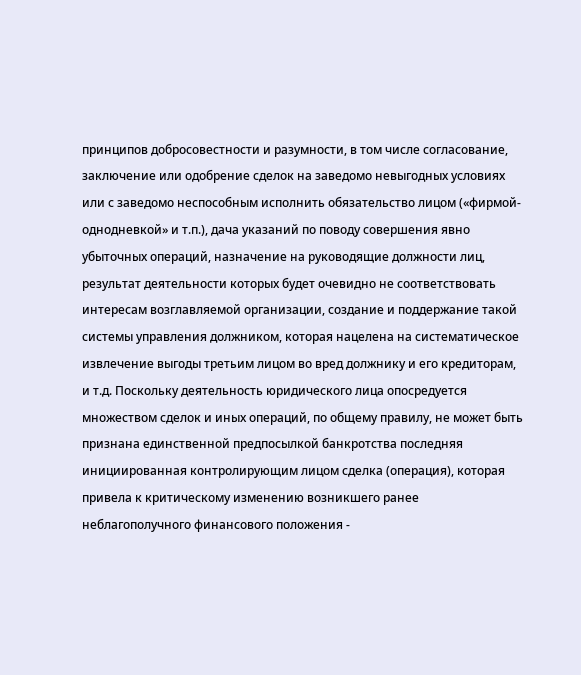принципов добросовестности и разумности, в том числе согласование, заключение или одобрение сделок на заведомо невыгодных условиях или с заведомо неспособным исполнить обязательство лицом («фирмой-однодневкой» и т.п.), дача указаний по поводу совершения явно убыточных операций, назначение на руководящие должности лиц, результат деятельности которых будет очевидно не соответствовать интересам возглавляемой организации, создание и поддержание такой системы управления должником, которая нацелена на систематическое извлечение выгоды третьим лицом во вред должнику и его кредиторам, и т.д. Поскольку деятельность юридического лица опосредуется множеством сделок и иных операций, по общему правилу, не может быть признана единственной предпосылкой банкротства последняя инициированная контролирующим лицом сделка (операция), которая привела к критическому изменению возникшего ранее неблагополучного финансового положения -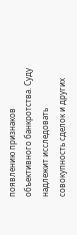появлению признаков объективного банкротства. Суду надлежит исследовать совокупность сделок и других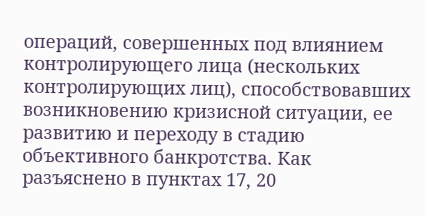операций, совершенных под влиянием контролирующего лица (нескольких контролирующих лиц), способствовавших возникновению кризисной ситуации, ее развитию и переходу в стадию объективного банкротства. Как разъяснено в пунктах 17, 20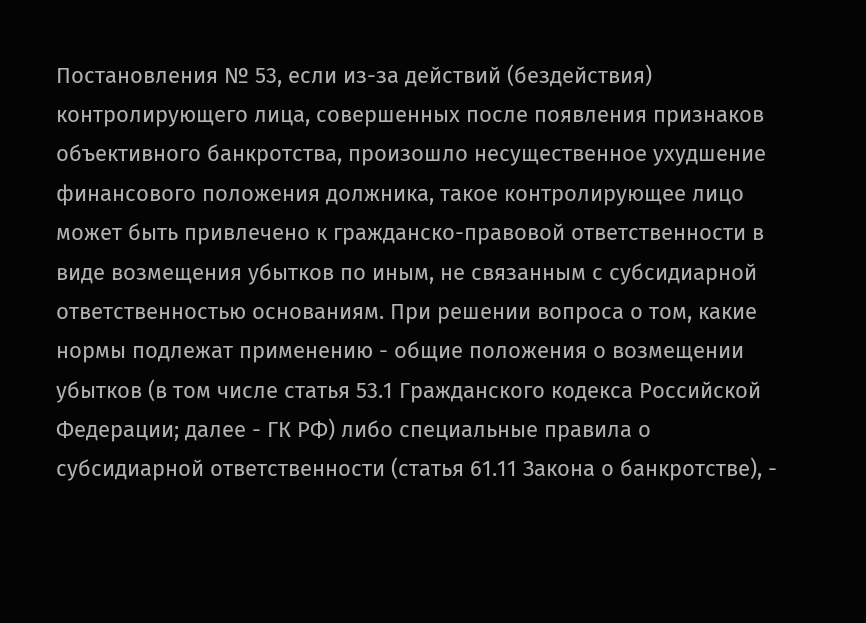Постановления № 53, если из-за действий (бездействия) контролирующего лица, совершенных после появления признаков объективного банкротства, произошло несущественное ухудшение финансового положения должника, такое контролирующее лицо может быть привлечено к гражданско-правовой ответственности в виде возмещения убытков по иным, не связанным с субсидиарной ответственностью основаниям. При решении вопроса о том, какие нормы подлежат применению - общие положения о возмещении убытков (в том числе статья 53.1 Гражданского кодекса Российской Федерации; далее - ГК РФ) либо специальные правила о субсидиарной ответственности (статья 61.11 Закона о банкротстве), -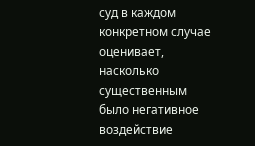суд в каждом конкретном случае оценивает, насколько существенным было негативное воздействие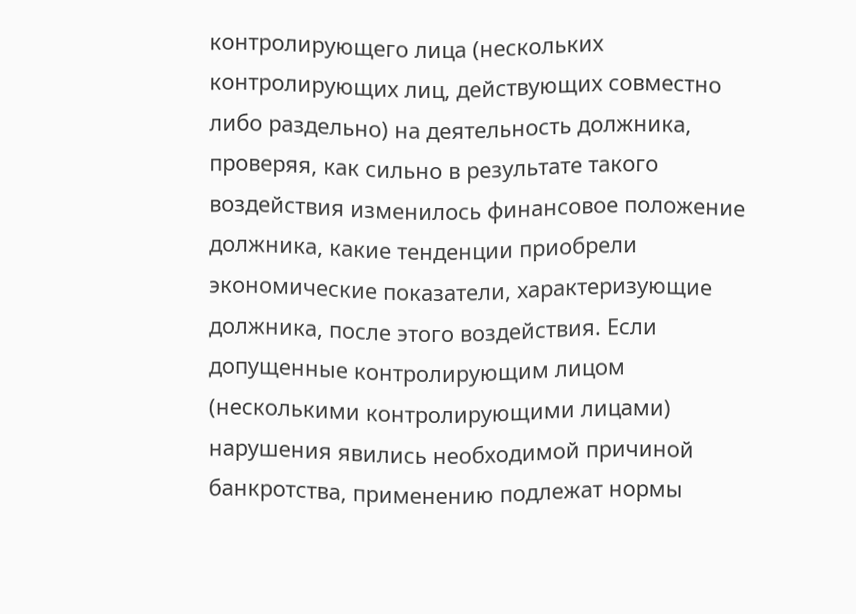контролирующего лица (нескольких контролирующих лиц, действующих совместно либо раздельно) на деятельность должника, проверяя, как сильно в результате такого воздействия изменилось финансовое положение должника, какие тенденции приобрели экономические показатели, характеризующие должника, после этого воздействия. Если допущенные контролирующим лицом (несколькими контролирующими лицами) нарушения явились необходимой причиной банкротства, применению подлежат нормы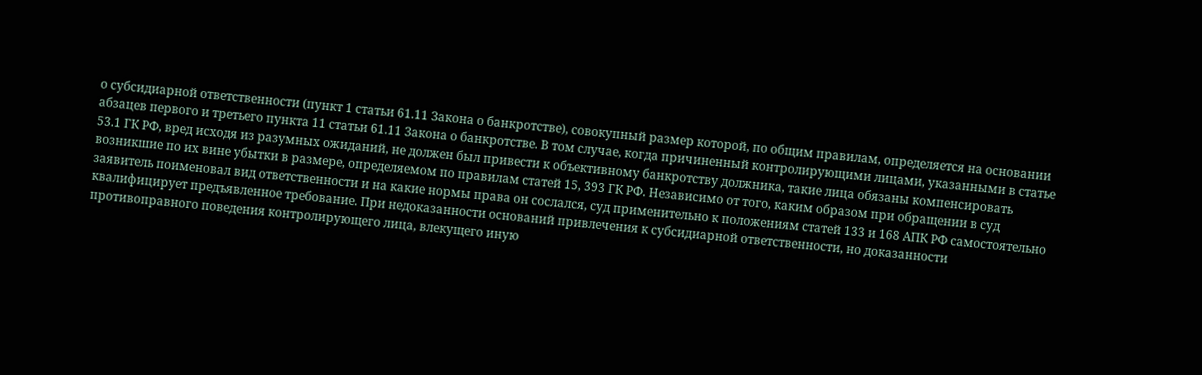о субсидиарной ответственности (пункт 1 статьи 61.11 Закона о банкротстве), совокупный размер которой, по общим правилам, определяется на основании абзацев первого и третьего пункта 11 статьи 61.11 Закона о банкротстве. В том случае, когда причиненный контролирующими лицами, указанными в статье 53.1 ГК РФ, вред исходя из разумных ожиданий, не должен был привести к объективному банкротству должника, такие лица обязаны компенсировать возникшие по их вине убытки в размере, определяемом по правилам статей 15, 393 ГК РФ. Независимо от того, каким образом при обращении в суд заявитель поименовал вид ответственности и на какие нормы права он сослался, суд применительно к положениям статей 133 и 168 АПК РФ самостоятельно квалифицирует предъявленное требование. При недоказанности оснований привлечения к субсидиарной ответственности, но доказанности противоправного поведения контролирующего лица, влекущего иную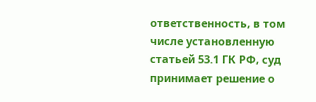ответственность, в том числе установленную статьей 53.1 ГК РФ, суд принимает решение о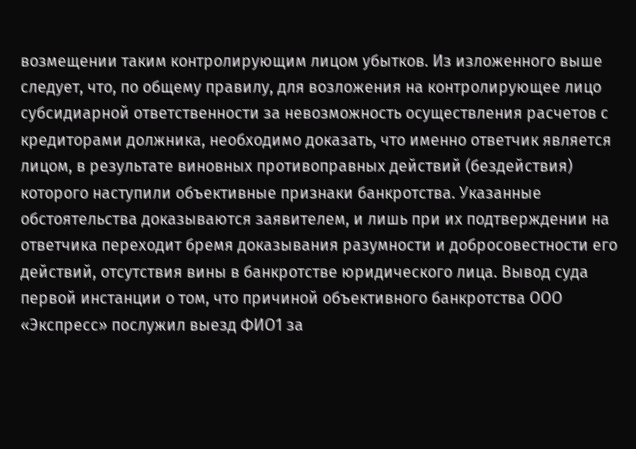возмещении таким контролирующим лицом убытков. Из изложенного выше следует, что, по общему правилу, для возложения на контролирующее лицо субсидиарной ответственности за невозможность осуществления расчетов с кредиторами должника, необходимо доказать, что именно ответчик является лицом, в результате виновных противоправных действий (бездействия) которого наступили объективные признаки банкротства. Указанные обстоятельства доказываются заявителем, и лишь при их подтверждении на ответчика переходит бремя доказывания разумности и добросовестности его действий, отсутствия вины в банкротстве юридического лица. Вывод суда первой инстанции о том, что причиной объективного банкротства ООО «Экспресс» послужил выезд ФИО1 за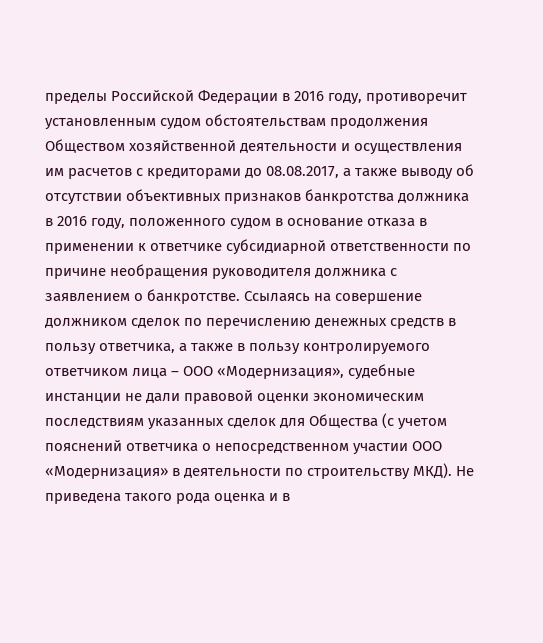пределы Российской Федерации в 2016 году, противоречит установленным судом обстоятельствам продолжения Обществом хозяйственной деятельности и осуществления им расчетов с кредиторами до 08.08.2017, а также выводу об отсутствии объективных признаков банкротства должника в 2016 году, положенного судом в основание отказа в применении к ответчике субсидиарной ответственности по причине необращения руководителя должника с заявлением о банкротстве. Ссылаясь на совершение должником сделок по перечислению денежных средств в пользу ответчика, а также в пользу контролируемого ответчиком лица – ООО «Модернизация», судебные инстанции не дали правовой оценки экономическим последствиям указанных сделок для Общества (с учетом пояснений ответчика о непосредственном участии ООО «Модернизация» в деятельности по строительству МКД). Не приведена такого рода оценка и в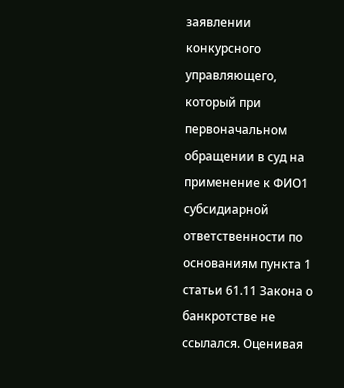заявлении конкурсного управляющего, который при первоначальном обращении в суд на применение к ФИО1 субсидиарной ответственности по основаниям пункта 1 статьи 61.11 Закона о банкротстве не ссылался. Оценивая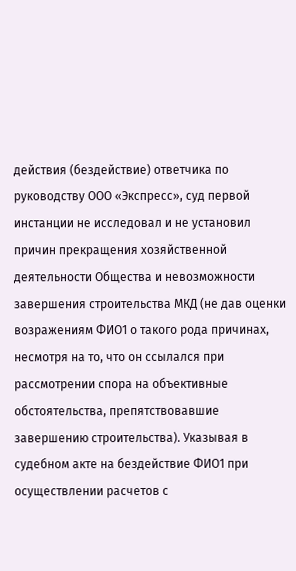действия (бездействие) ответчика по руководству ООО «Экспресс», суд первой инстанции не исследовал и не установил причин прекращения хозяйственной деятельности Общества и невозможности завершения строительства МКД (не дав оценки возражениям ФИО1 о такого рода причинах, несмотря на то, что он ссылался при рассмотрении спора на объективные обстоятельства, препятствовавшие завершению строительства). Указывая в судебном акте на бездействие ФИО1 при осуществлении расчетов с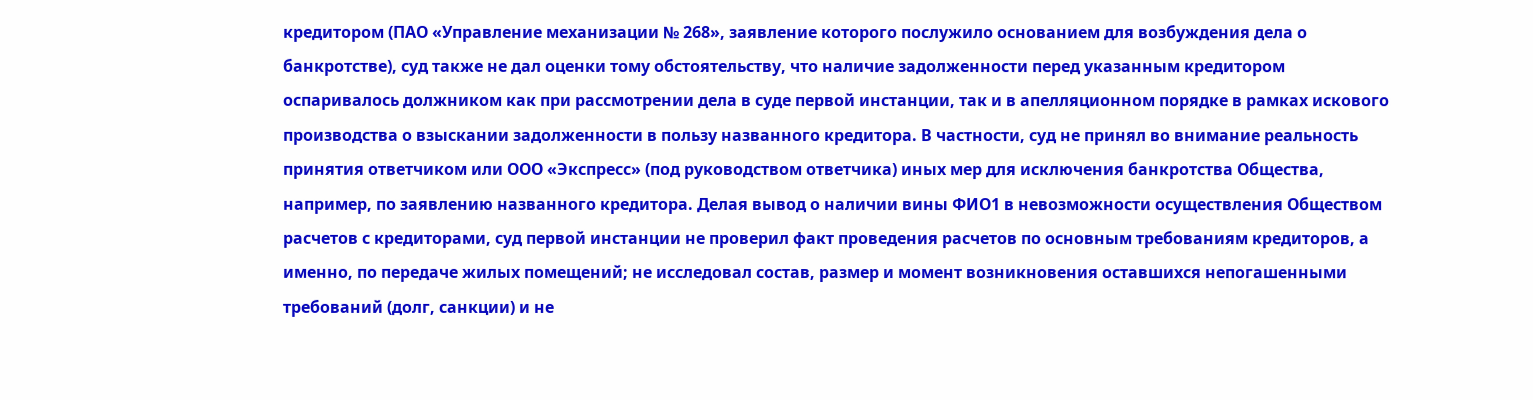кредитором (ПАО «Управление механизации № 268», заявление которого послужило основанием для возбуждения дела о банкротстве), суд также не дал оценки тому обстоятельству, что наличие задолженности перед указанным кредитором оспаривалось должником как при рассмотрении дела в суде первой инстанции, так и в апелляционном порядке в рамках искового производства о взыскании задолженности в пользу названного кредитора. В частности, суд не принял во внимание реальность принятия ответчиком или ООО «Экспресс» (под руководством ответчика) иных мер для исключения банкротства Общества, например, по заявлению названного кредитора. Делая вывод о наличии вины ФИО1 в невозможности осуществления Обществом расчетов с кредиторами, суд первой инстанции не проверил факт проведения расчетов по основным требованиям кредиторов, а именно, по передаче жилых помещений; не исследовал состав, размер и момент возникновения оставшихся непогашенными требований (долг, санкции) и не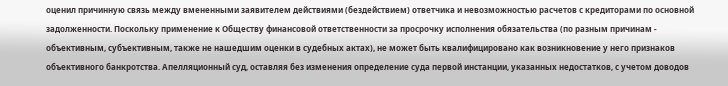оценил причинную связь между вмененными заявителем действиями (бездействием) ответчика и невозможностью расчетов с кредиторами по основной задолженности. Поскольку применение к Обществу финансовой ответственности за просрочку исполнения обязательства (по разным причинам - объективным, субъективным, также не нашедшим оценки в судебных актах), не может быть квалифицировано как возникновение у него признаков объективного банкротства. Апелляционный суд, оставляя без изменения определение суда первой инстанции, указанных недостатков, с учетом доводов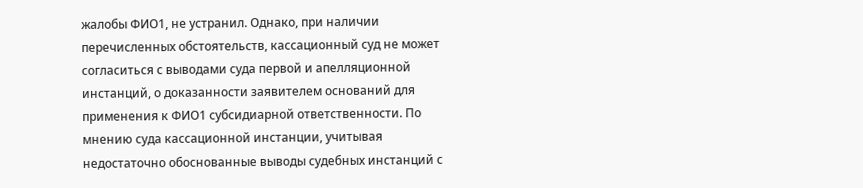жалобы ФИО1, не устранил. Однако, при наличии перечисленных обстоятельств, кассационный суд не может согласиться с выводами суда первой и апелляционной инстанций, о доказанности заявителем оснований для применения к ФИО1 субсидиарной ответственности. По мнению суда кассационной инстанции, учитывая недостаточно обоснованные выводы судебных инстанций с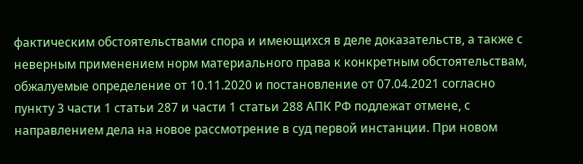фактическим обстоятельствами спора и имеющихся в деле доказательств, а также с неверным применением норм материального права к конкретным обстоятельствам, обжалуемые определение от 10.11.2020 и постановление от 07.04.2021 согласно пункту 3 части 1 статьи 287 и части 1 статьи 288 АПК РФ подлежат отмене, с направлением дела на новое рассмотрение в суд первой инстанции. При новом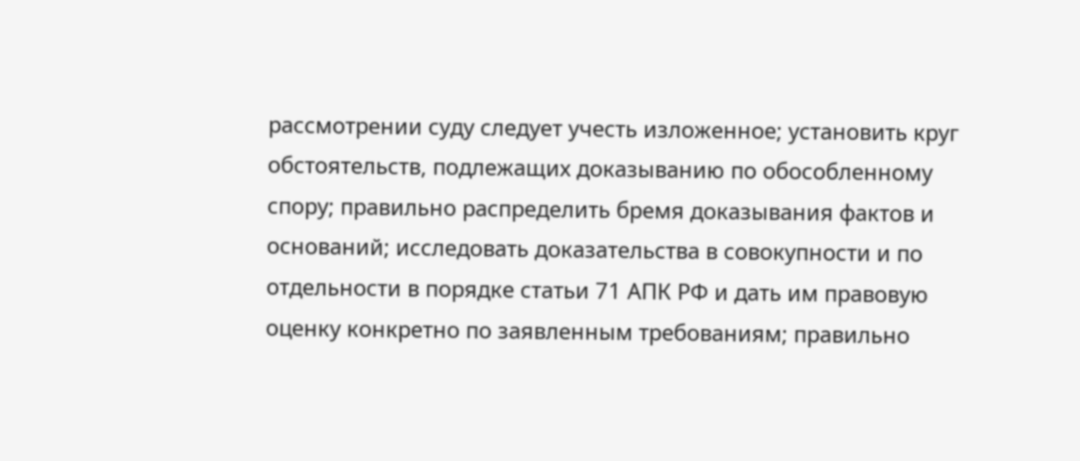рассмотрении суду следует учесть изложенное; установить круг обстоятельств, подлежащих доказыванию по обособленному спору; правильно распределить бремя доказывания фактов и оснований; исследовать доказательства в совокупности и по отдельности в порядке статьи 71 АПК РФ и дать им правовую оценку конкретно по заявленным требованиям; правильно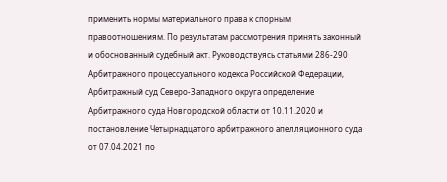применить нормы материального права к спорным правоотношениям. По результатам рассмотрения принять законный и обоснованный судебный акт. Руководствуясь статьями 286-290 Арбитражного процессуального кодекса Российской Федерации, Арбитражный суд Северо-Западного округа определение Арбитражного суда Новгородской области от 10.11.2020 и постановление Четырнадцатого арбитражного апелляционного суда от 07.04.2021 по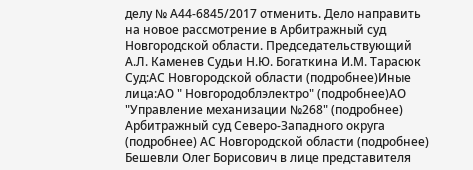делу № А44-6845/2017 отменить. Дело направить на новое рассмотрение в Арбитражный суд Новгородской области. Председательствующий А.Л. Каменев Судьи Н.Ю. Богаткина И.М. Тарасюк Суд:АС Новгородской области (подробнее)Иные лица:АО " Новгородоблэлектро" (подробнее)АО "Управление механизации №268" (подробнее) Арбитражный суд Северо-Западного округа (подробнее) АС Новгородской области (подробнее) Бешевли Олег Борисович в лице представителя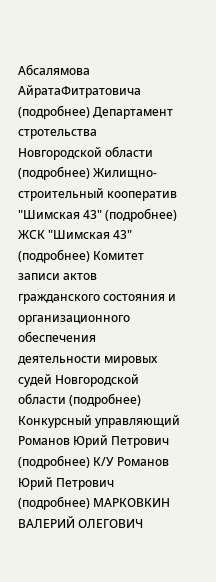Абсалямова АйратаФитратовича (подробнее) Департамент стротельства Новгородской области (подробнее) Жилищно-строительный кооператив "Шимская 43" (подробнее) ЖСК "Шимская 43" (подробнее) Комитет записи актов гражданского состояния и организационного обеспечения деятельности мировых судей Новгородской области (подробнее) Конкурсный управляющий Романов Юрий Петрович (подробнее) К/У Романов Юрий Петрович (подробнее) МАРКОВКИН ВАЛЕРИЙ ОЛЕГОВИЧ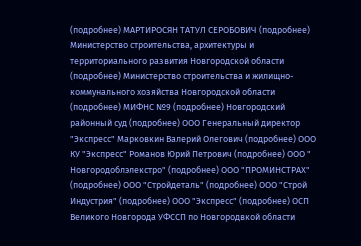(подробнее) МАРТИРОСЯН ТАТУЛ СЕРОБОВИЧ (подробнее) Министерство строительства, архитектуры и территориального развития Новгородской области (подробнее) Министерство строительства и жилищно- коммунального хозяйства Новгородской области (подробнее) МИФНС №9 (подробнее) Новгородский районный суд (подробнее) ООО Генеральный директор "Экспресс" Марковкин Валерий Олегович (подробнее) ООО КУ "Экспресс" Романов Юрий Петрович (подробнее) ООО " Новгородоблэлекстро" (подробнее) ООО "ПРОМИНСТРАХ" (подробнее) ООО "Стройдеталь" (подробнее) ООО "Строй Индустрия" (подробнее) ООО "Экспресс" (подробнее) ОСП Великого Новгорода УФССП по Новгородвкой области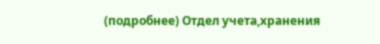(подробнее) Отдел учета,хранения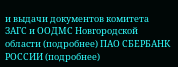и выдачи документов комитета ЗАГС и ООДМС Новгородской области (подробнее) ПАО СБЕРБАНК РОССИИ (подробнее)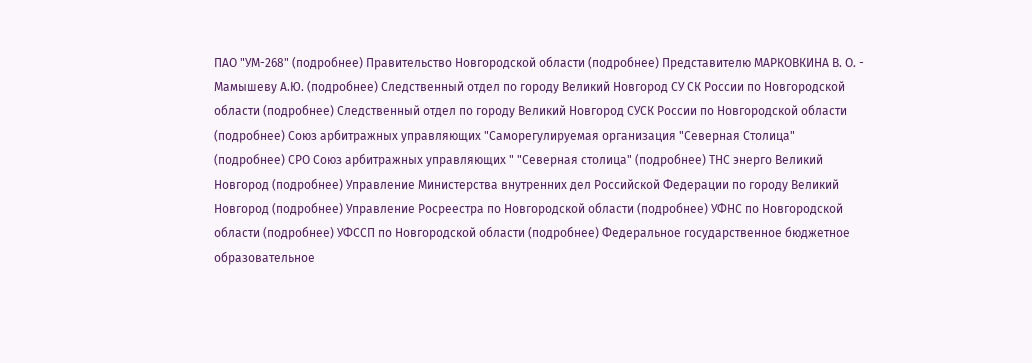ПАО "УМ-268" (подробнее) Правительство Новгородской области (подробнее) Представителю МАРКОВКИНА В. О. - Мамышеву А.Ю. (подробнее) Следственный отдел по городу Великий Новгород СУ СК России по Новгородской области (подробнее) Следственный отдел по городу Великий Новгород СУСК России по Новгородской области (подробнее) Союз арбитражных управляющих "Саморегулируемая организация "Северная Столица" (подробнее) СРО Союз арбитражных управляющих " "Северная столица" (подробнее) ТНС энерго Великий Новгород (подробнее) Управление Министерства внутренних дел Российской Федерации по городу Великий Новгород (подробнее) Управление Росреестра по Новгородской области (подробнее) УФНС по Новгородской области (подробнее) УФССП по Новгородской области (подробнее) Федеральное государственное бюджетное образовательное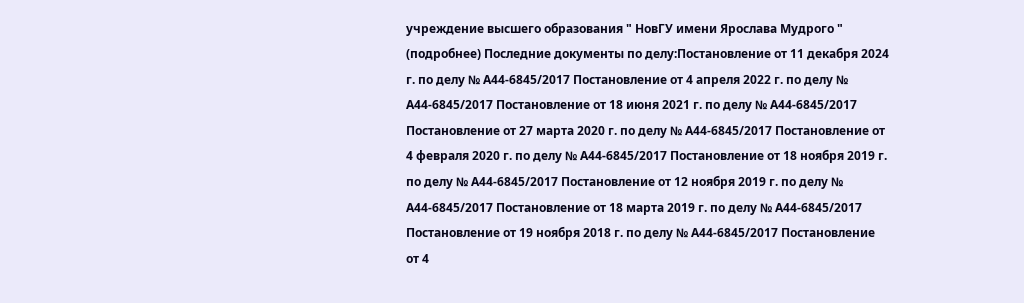учреждение высшего образования " НовГУ имени Ярослава Мудрого " (подробнее) Последние документы по делу:Постановление от 11 декабря 2024 г. по делу № А44-6845/2017 Постановление от 4 апреля 2022 г. по делу № А44-6845/2017 Постановление от 18 июня 2021 г. по делу № А44-6845/2017 Постановление от 27 марта 2020 г. по делу № А44-6845/2017 Постановление от 4 февраля 2020 г. по делу № А44-6845/2017 Постановление от 18 ноября 2019 г. по делу № А44-6845/2017 Постановление от 12 ноября 2019 г. по делу № А44-6845/2017 Постановление от 18 марта 2019 г. по делу № А44-6845/2017 Постановление от 19 ноября 2018 г. по делу № А44-6845/2017 Постановление от 4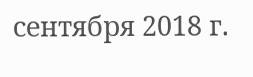сентября 2018 г.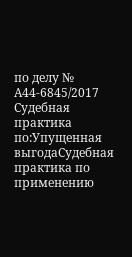по делу № А44-6845/2017 Судебная практика по:Упущенная выгодаСудебная практика по применению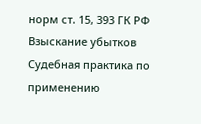норм ст. 15, 393 ГК РФ Взыскание убытков Судебная практика по применению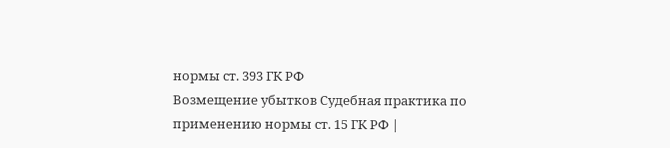нормы ст. 393 ГК РФ
Возмещение убытков Судебная практика по применению нормы ст. 15 ГК РФ |